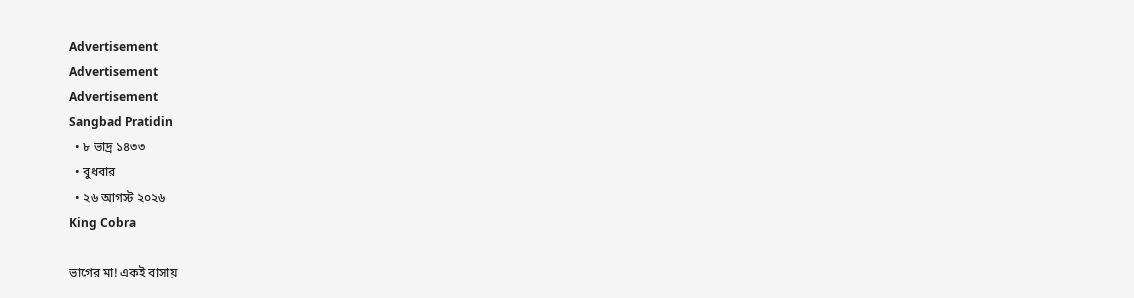Advertisement
Advertisement
Advertisement
Sangbad Pratidin
  • ৮ ভাদ্র ১৪৩৩
  • বুধবার
  • ২৬ আগস্ট ২০২৬
King Cobra

ভাগের মা! একই বাসায়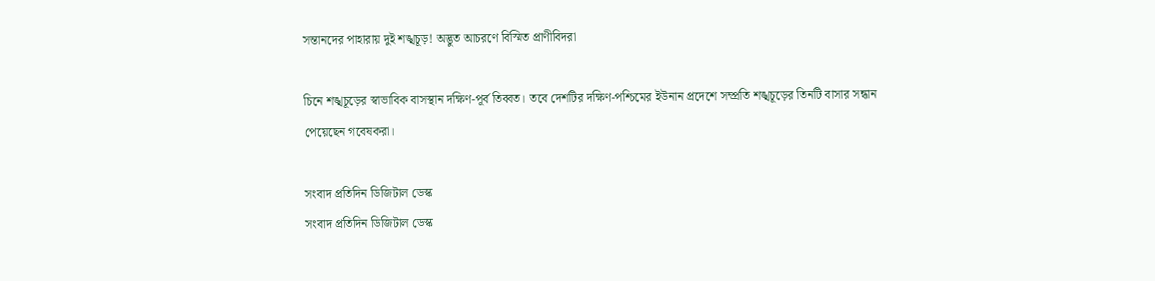সন্তানদের পাহারায় দুই শঙ্খচূড়! অদ্ভুত আচরণে বিস্মিত প্রাণীবিদরা

চিনে শঙ্খচূড়ের স্বাভাবিক বাসস্থান দক্ষিণ-পূর্ব তিব্বত। তবে দেশটির দক্ষিণ-পশ্চিমের ইউনান প্রদেশে সম্প্রতি শঙ্খচূড়ের তিনটি বাসার সন্ধান পেয়েছেন গবেষকরা।

সংবাদ প্রতিদিন ডিজিটাল ডেস্ক
সংবাদ প্রতিদিন ডিজিটাল ডেস্ক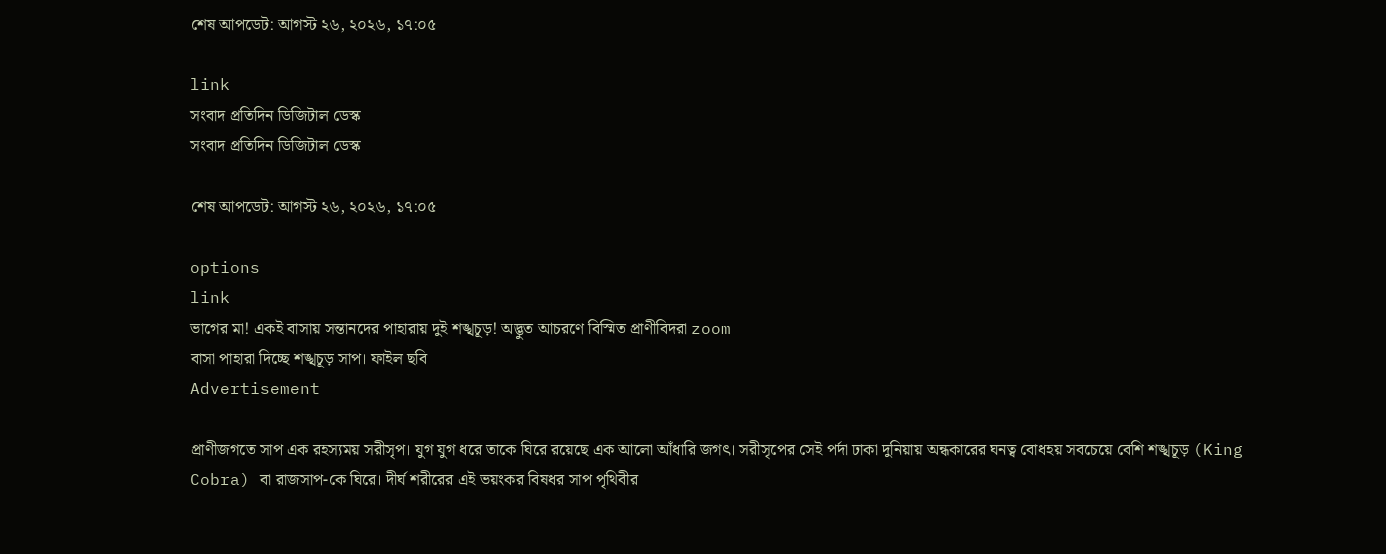শেষ আপডেট: আগস্ট ২৬, ২০২৬, ১৭:০৫

link
সংবাদ প্রতিদিন ডিজিটাল ডেস্ক
সংবাদ প্রতিদিন ডিজিটাল ডেস্ক

শেষ আপডেট: আগস্ট ২৬, ২০২৬, ১৭:০৫

options
link
ভাগের মা! একই বাসায় সন্তানদের পাহারায় দুই শঙ্খচূড়! অদ্ভুত আচরণে বিস্মিত প্রাণীবিদরা zoom
বাসা পাহারা দিচ্ছে শঙ্খচূড় সাপ। ফাইল ছবি
Advertisement

প্রাণীজগতে সাপ এক রহস্যময় সরীসৃপ। যুগ যুগ ধরে তাকে ঘিরে রয়েছে এক আলো আঁধারি জগৎ। সরীসৃপের সেই পর্দা ঢাকা দুনিয়ায় অন্ধকারের ঘনত্ব বোধহয় সবচেয়ে বেশি শঙ্খচূড় (King Cobra) বা রাজসাপ-কে ঘিরে। দীর্ঘ শরীরের এই ভয়ংকর বিষধর সাপ পৃথিবীর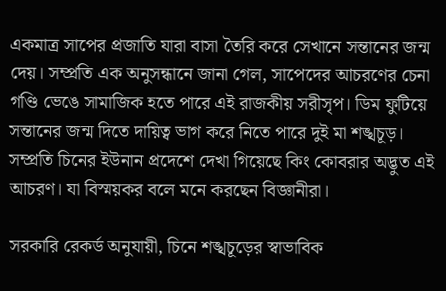একমাত্র সাপের প্রজাতি যারা বাসা তৈরি করে সেখানে সন্তানের জন্ম দেয়। সম্প্রতি এক অনুসন্ধানে জানা গেল, সাপেদের আচরণের চেনা গণ্ডি ভেঙে সামাজিক হতে পারে এই রাজকীয় সরীসৃপ। ডিম ফুটিয়ে সন্তানের জন্ম দিতে দায়িত্ব ভাগ করে নিতে পারে দুই মা শঙ্খচূড়। সম্প্রতি চিনের ইউনান প্রদেশে দেখা গিয়েছে কিং কোবরার অদ্ভুত এই আচরণ। যা বিস্ময়কর বলে মনে করছেন বিজ্ঞানীরা।

সরকারি রেকর্ড অনুযায়ী, চিনে শঙ্খচূড়ের স্বাভাবিক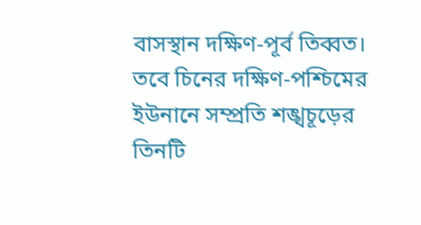বাসস্থান দক্ষিণ-পূর্ব তিব্বত। তবে চিনের দক্ষিণ-পশ্চিমের ইউনানে সম্প্রতি শঙ্খচূড়ের তিনটি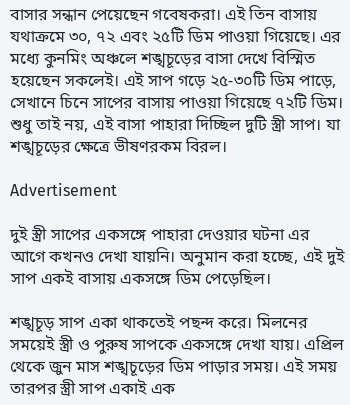বাসার সন্ধান পেয়েছেন গবেষকরা। এই তিন বাসায় যথাক্রমে ৩০, ৭২ এবং ২৫টি ডিম পাওয়া গিয়েছে। এর মধ্যে কুনমিং অঞ্চলে শঙ্খচূড়ের বাসা দেখে বিস্মিত হয়েছেন সকলেই। এই সাপ গড়ে ২৫-৩০টি ডিম পাড়ে, সেখানে চিনে সাপের বাসায় পাওয়া গিয়েছে ৭২টি ডিম। শুধু তাই নয়, এই বাসা পাহারা দিচ্ছিল দুটি স্ত্রী সাপ। যা শঙ্খচূড়ের ক্ষেত্রে ভীষণরকম বিরল।

Advertisement

দুই স্ত্রী সাপের একসঙ্গে পাহারা দেওয়ার ঘটনা এর আগে কখনও দেখা যায়নি। অনুমান করা হচ্ছে, এই দুই সাপ একই বাসায় একসঙ্গে ডিম পেড়েছিল।

শঙ্খচূড় সাপ একা থাকতেই পছন্দ করে। মিলনের সময়েই স্ত্রী ও পুরুষ সাপকে একসঙ্গে দেখা যায়। এপ্রিল থেকে জুন মাস শঙ্খচূড়ের ডিম পাড়ার সময়। এই সময় তারপর স্ত্রী সাপ একাই এক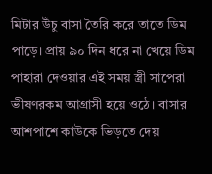মিটার উঁচু বাসা তৈরি করে তাতে ডিম পাড়ে। প্রায় ৯০ দিন ধরে না খেয়ে ডিম পাহারা দেওয়ার এই সময় স্ত্রী সাপেরা ভীষণরকম আগ্রাসী হয়ে ওঠে। বাসার আশপাশে কাউকে ভিড়তে দেয়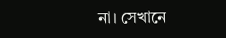না। সেখানে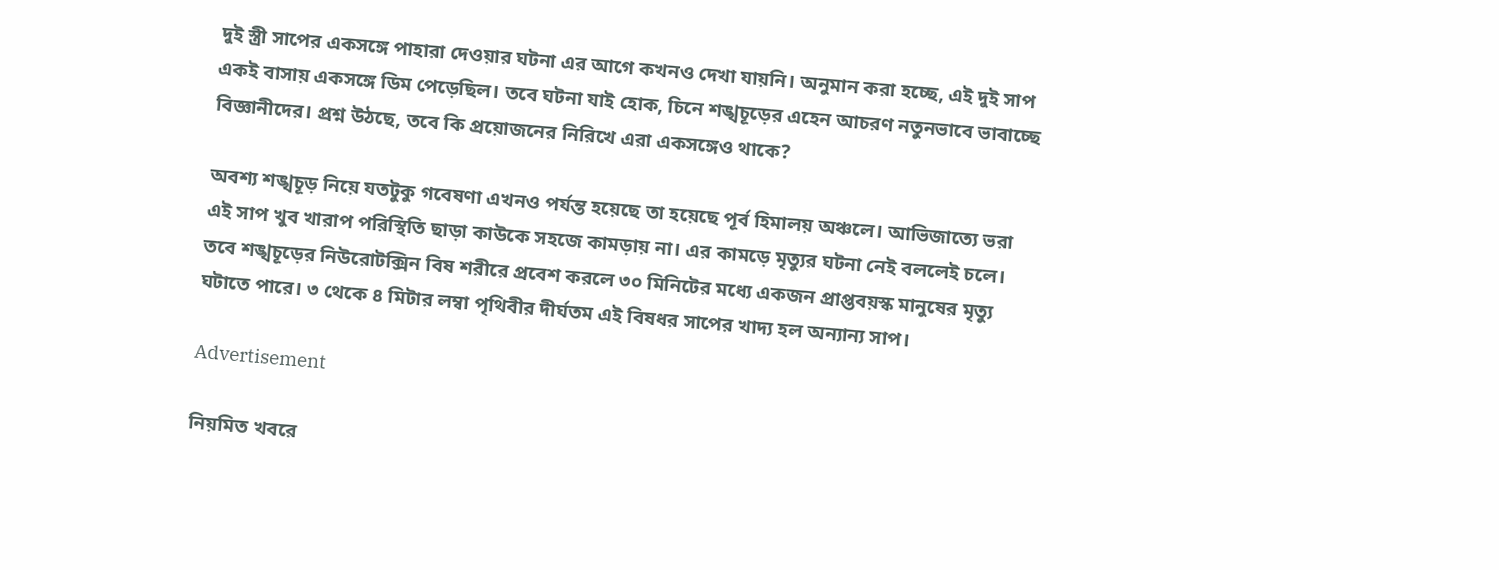দুই স্ত্রী সাপের একসঙ্গে পাহারা দেওয়ার ঘটনা এর আগে কখনও দেখা যায়নি। অনুমান করা হচ্ছে, এই দুই সাপ একই বাসায় একসঙ্গে ডিম পেড়েছিল। তবে ঘটনা যাই হোক, চিনে শঙ্খচূড়ের এহেন আচরণ নতুনভাবে ভাবাচ্ছে বিজ্ঞানীদের। প্রশ্ন উঠছে, তবে কি প্রয়োজনের নিরিখে এরা একসঙ্গেও থাকে?

অবশ্য শঙ্খচূড় নিয়ে যতটুকু গবেষণা এখনও পর্যন্ত হয়েছে তা হয়েছে পূর্ব হিমালয় অঞ্চলে। আভিজাত্যে ভরা এই সাপ খুব খারাপ পরিস্থিতি ছাড়া কাউকে সহজে কামড়ায় না। এর কামড়ে মৃত্যুর ঘটনা নেই বললেই চলে। তবে শঙ্খচূড়ের নিউরোটক্সিন বিষ শরীরে প্রবেশ করলে ৩০ মিনিটের মধ্যে একজন প্রাপ্তবয়স্ক মানুষের মৃত্যু ঘটাতে পারে। ৩ থেকে ৪ মিটার লম্বা পৃথিবীর দীর্ঘতম এই বিষধর সাপের খাদ্য হল অন্যান্য সাপ।

Advertisement

নিয়মিত খবরে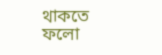থাকতে ফলো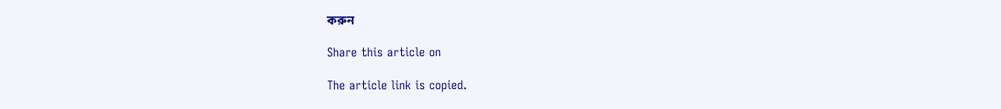করুন

Share this article on

The article link is copied.